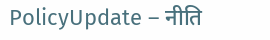PolicyUpdate – नीति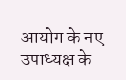आयोग के नए उपाध्यक्ष के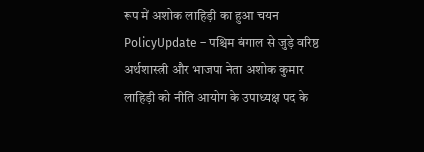रूप में अशोक लाहिड़ी का हुआ चयन
PolicyUpdate – पश्चिम बंगाल से जुड़े वरिष्ठ अर्थशास्त्री और भाजपा नेता अशोक कुमार लाहिड़ी को नीति आयोग के उपाध्यक्ष पद के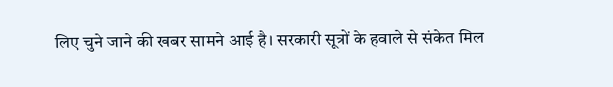लिए चुने जाने की खबर सामने आई है। सरकारी सूत्रों के हवाले से संकेत मिल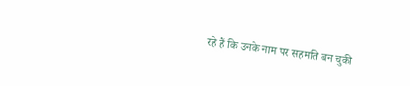रहे हैं कि उनके नाम पर सहमति बन चुकी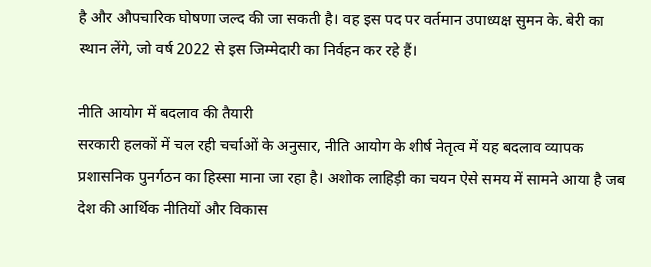है और औपचारिक घोषणा जल्द की जा सकती है। वह इस पद पर वर्तमान उपाध्यक्ष सुमन के. बेरी का स्थान लेंगे, जो वर्ष 2022 से इस जिम्मेदारी का निर्वहन कर रहे हैं।

नीति आयोग में बदलाव की तैयारी
सरकारी हलकों में चल रही चर्चाओं के अनुसार, नीति आयोग के शीर्ष नेतृत्व में यह बदलाव व्यापक प्रशासनिक पुनर्गठन का हिस्सा माना जा रहा है। अशोक लाहिड़ी का चयन ऐसे समय में सामने आया है जब देश की आर्थिक नीतियों और विकास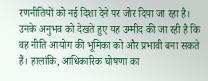रणनीतियों को नई दिशा देने पर जोर दिया जा रहा है। उनके अनुभव को देखते हुए यह उम्मीद की जा रही है कि वह नीति आयोग की भूमिका को और प्रभावी बना सकते हैं। हालांकि, आधिकारिक घोषणा का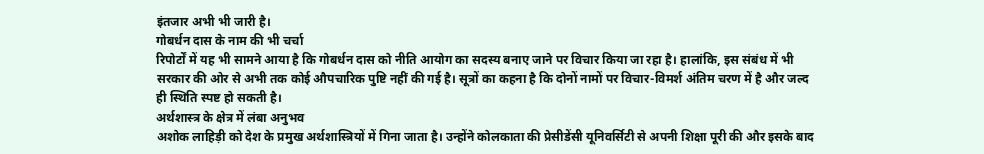इंतजार अभी भी जारी है।
गोबर्धन दास के नाम की भी चर्चा
रिपोर्टों में यह भी सामने आया है कि गोबर्धन दास को नीति आयोग का सदस्य बनाए जाने पर विचार किया जा रहा है। हालांकि, इस संबंध में भी सरकार की ओर से अभी तक कोई औपचारिक पुष्टि नहीं की गई है। सूत्रों का कहना है कि दोनों नामों पर विचार-विमर्श अंतिम चरण में है और जल्द ही स्थिति स्पष्ट हो सकती है।
अर्थशास्त्र के क्षेत्र में लंबा अनुभव
अशोक लाहिड़ी को देश के प्रमुख अर्थशास्त्रियों में गिना जाता है। उन्होंने कोलकाता की प्रेसीडेंसी यूनिवर्सिटी से अपनी शिक्षा पूरी की और इसके बाद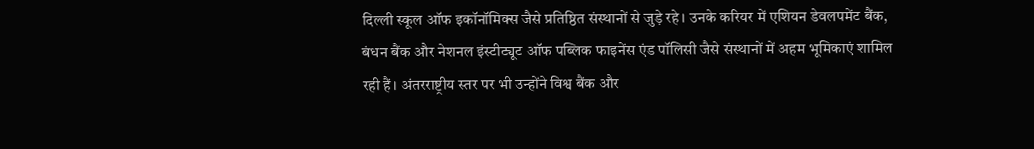दिल्ली स्कूल ऑफ इकॉनॉमिक्स जैसे प्रतिष्ठित संस्थानों से जुड़े रहे। उनके करियर में एशियन डेवलपमेंट बैंक, बंधन बैंक और नेशनल इंस्टीट्यूट ऑफ पब्लिक फाइनेंस एंड पॉलिसी जैसे संस्थानों में अहम भूमिकाएं शामिल रही हैं। अंतरराष्ट्रीय स्तर पर भी उन्होंने विश्व बैंक और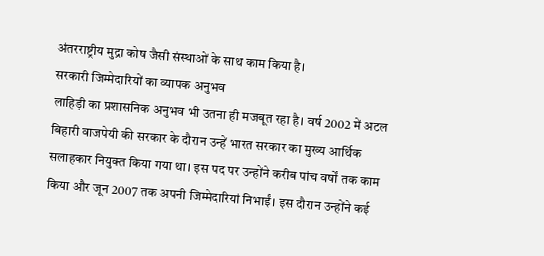अंतरराष्ट्रीय मुद्रा कोष जैसी संस्थाओं के साथ काम किया है।
सरकारी जिम्मेदारियों का व्यापक अनुभव
लाहिड़ी का प्रशासनिक अनुभव भी उतना ही मजबूत रहा है। वर्ष 2002 में अटल बिहारी वाजपेयी की सरकार के दौरान उन्हें भारत सरकार का मुख्य आर्थिक सलाहकार नियुक्त किया गया था। इस पद पर उन्होंने करीब पांच वर्षों तक काम किया और जून 2007 तक अपनी जिम्मेदारियां निभाईं। इस दौरान उन्होंने कई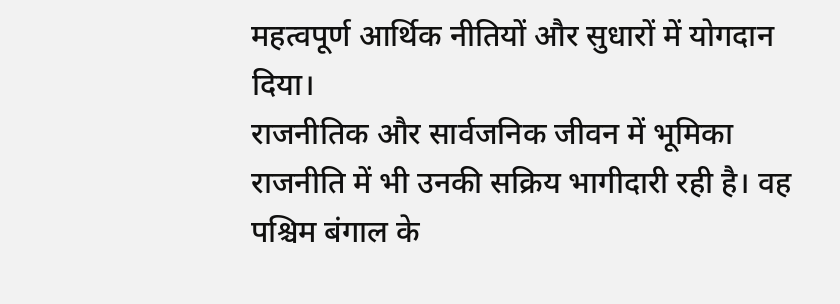महत्वपूर्ण आर्थिक नीतियों और सुधारों में योगदान दिया।
राजनीतिक और सार्वजनिक जीवन में भूमिका
राजनीति में भी उनकी सक्रिय भागीदारी रही है। वह पश्चिम बंगाल के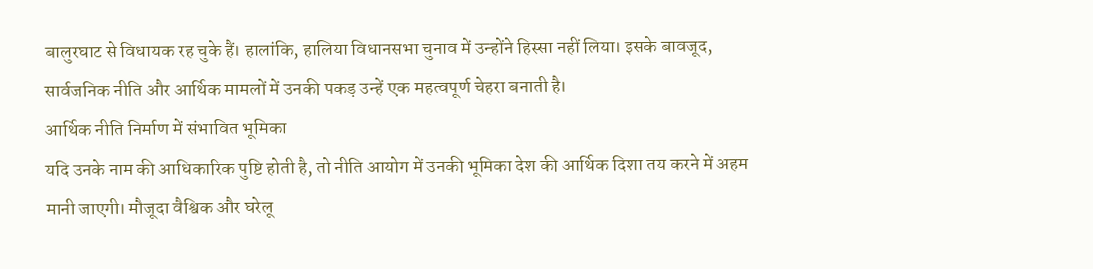बालुरघाट से विधायक रह चुके हैं। हालांकि, हालिया विधानसभा चुनाव में उन्होंने हिस्सा नहीं लिया। इसके बावजूद, सार्वजनिक नीति और आर्थिक मामलों में उनकी पकड़ उन्हें एक महत्वपूर्ण चेहरा बनाती है।
आर्थिक नीति निर्माण में संभावित भूमिका
यदि उनके नाम की आधिकारिक पुष्टि होती है, तो नीति आयोग में उनकी भूमिका देश की आर्थिक दिशा तय करने में अहम मानी जाएगी। मौजूदा वैश्विक और घरेलू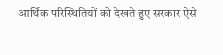आर्थिक परिस्थितियों को देखते हुए सरकार ऐसे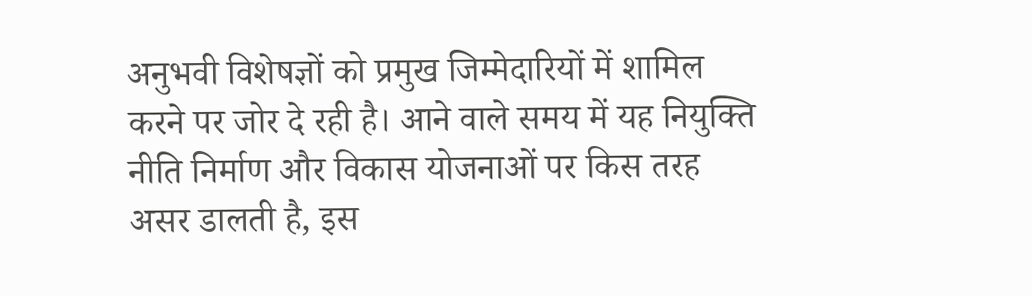अनुभवी विशेषज्ञों को प्रमुख जिम्मेदारियों में शामिल करने पर जोर दे रही है। आने वाले समय में यह नियुक्ति नीति निर्माण और विकास योजनाओं पर किस तरह असर डालती है, इस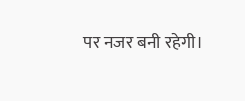पर नजर बनी रहेगी।